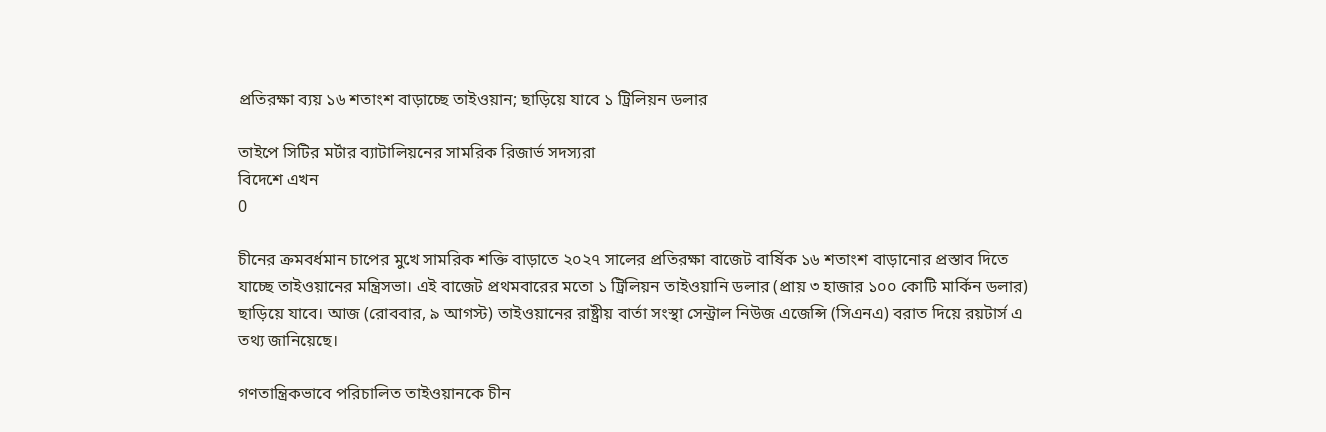প্রতিরক্ষা ব্যয় ১৬ শতাংশ বাড়াচ্ছে তাইওয়ান; ছাড়িয়ে যাবে ১ ট্রিলিয়ন ডলার

তাইপে সিটির মর্টার ব্যাটালিয়নের সামরিক রিজার্ভ সদস্যরা
বিদেশে এখন
0

চীনের ক্রমবর্ধমান চাপের মুখে সামরিক শক্তি বাড়াতে ২০২৭ সালের প্রতিরক্ষা বাজেট বার্ষিক ১৬ শতাংশ বাড়ানোর প্রস্তাব দিতে যাচ্ছে তাইওয়ানের মন্ত্রিসভা। এই বাজেট প্রথমবারের মতো ১ ট্রিলিয়ন তাইওয়ানি ডলার (প্রায় ৩ হাজার ১০০ কোটি মার্কিন ডলার) ছাড়িয়ে যাবে। আজ (রোববার, ৯ আগস্ট) তাইওয়ানের রাষ্ট্রীয় বার্তা সংস্থা সেন্ট্রাল নিউজ এজেন্সি (সিএনএ) বরাত দিয়ে রয়টার্স এ তথ্য জানিয়েছে।

গণতান্ত্রিকভাবে পরিচালিত তাইওয়ানকে চীন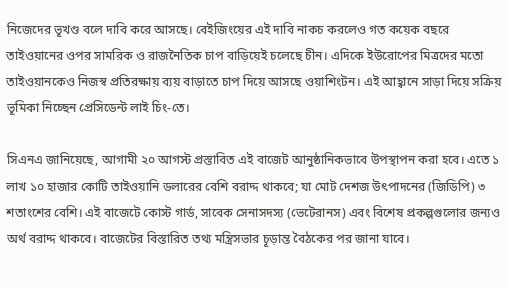নিজেদের ভূখণ্ড বলে দাবি করে আসছে। বেইজিংয়ের এই দাবি নাকচ করলেও গত কয়েক বছরে তাইওয়ানের ওপর সামরিক ও রাজনৈতিক চাপ বাড়িয়েই চলেছে চীন। এদিকে ইউরোপের মিত্রদের মতো তাইওয়ানকেও নিজস্ব প্রতিরক্ষায় ব্যয় বাড়াতে চাপ দিয়ে আসছে ওয়াশিংটন। এই আহ্বানে সাড়া দিয়ে সক্রিয় ভূমিকা নিচ্ছেন প্রেসিডেন্ট লাই চিং-তে।

সিএনএ জানিয়েছে, আগামী ২০ আগস্ট প্রস্তাবিত এই বাজেট আনুষ্ঠানিকভাবে উপস্থাপন করা হবে। এতে ১ লাখ ১০ হাজার কোটি তাইওয়ানি ডলারের বেশি বরাদ্দ থাকবে; যা মোট দেশজ উৎপাদনের (জিডিপি) ৩ শতাংশের বেশি। এই বাজেটে কোস্ট গার্ড, সাবেক সেনাসদস্য (ভেটেরানস) এবং বিশেষ প্রকল্পগুলোর জন্যও অর্থ বরাদ্দ থাকবে। বাজেটের বিস্তারিত তথ্য মন্ত্রিসভার চূড়ান্ত বৈঠকের পর জানা যাবে।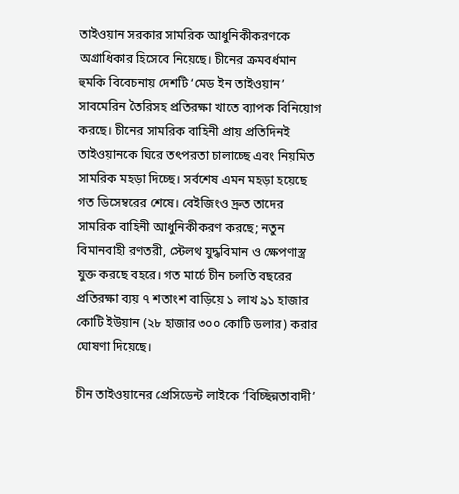তাইওয়ান সরকার সামরিক আধুনিকীকরণকে অগ্রাধিকার হিসেবে নিয়েছে। চীনের ক্রমবর্ধমান হুমকি বিবেচনায় দেশটি ‘মেড ইন তাইওয়ান’ সাবমেরিন তৈরিসহ প্রতিরক্ষা খাতে ব্যাপক বিনিয়োগ করছে। চীনের সামরিক বাহিনী প্রায় প্রতিদিনই তাইওয়ানকে ঘিরে তৎপরতা চালাচ্ছে এবং নিয়মিত সামরিক মহড়া দিচ্ছে। সর্বশেষ এমন মহড়া হয়েছে গত ডিসেম্বরের শেষে। বেইজিংও দ্রুত তাদের সামরিক বাহিনী আধুনিকীকরণ করছে; নতুন বিমানবাহী রণতরী, স্টেলথ যুদ্ধবিমান ও ক্ষেপণাস্ত্র যুক্ত করছে বহরে। গত মার্চে চীন চলতি বছরের প্রতিরক্ষা ব্যয় ৭ শতাংশ বাড়িয়ে ১ লাখ ৯১ হাজার কোটি ইউয়ান (২৮ হাজার ৩০০ কোটি ডলার) করার ঘোষণা দিয়েছে।

চীন তাইওয়ানের প্রেসিডেন্ট লাইকে ‘বিচ্ছিন্নতাবাদী’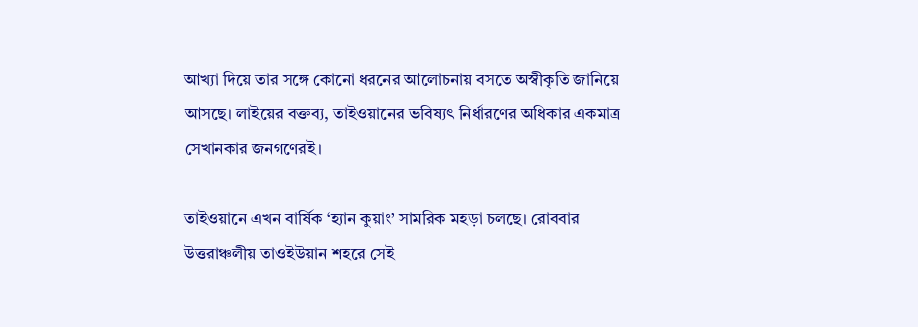আখ্যা দিয়ে তার সঙ্গে কোনো ধরনের আলোচনায় বসতে অস্বীকৃতি জানিয়ে আসছে। লাইয়ের বক্তব্য, তাইওয়ানের ভবিষ্যৎ নির্ধারণের অধিকার একমাত্র সেখানকার জনগণেরই।

তাইওয়ানে এখন বার্ষিক ‘হ্যান কুয়াং’ সামরিক মহড়া চলছে। রোববার উত্তরাঞ্চলীয় তাওইউয়ান শহরে সেই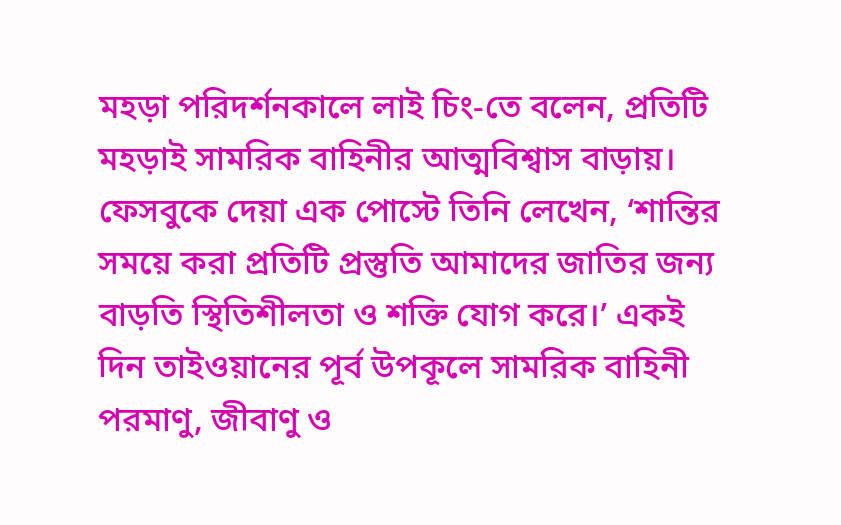মহড়া পরিদর্শনকালে লাই চিং-তে বলেন, প্রতিটি মহড়াই সামরিক বাহিনীর আত্মবিশ্বাস বাড়ায়। ফেসবুকে দেয়া এক পোস্টে তিনি লেখেন, ‘শান্তির সময়ে করা প্রতিটি প্রস্তুতি আমাদের জাতির জন্য বাড়তি স্থিতিশীলতা ও শক্তি যোগ করে।’ একই দিন তাইওয়ানের পূর্ব উপকূলে সামরিক বাহিনী পরমাণু, জীবাণু ও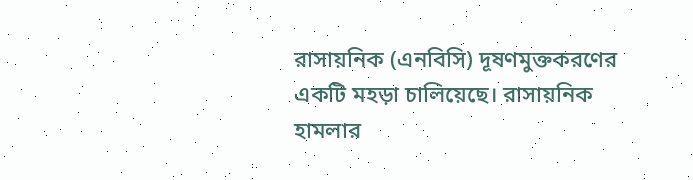রাসায়নিক (এনবিসি) দূষণমুক্তকরণের একটি মহড়া চালিয়েছে। রাসায়নিক হামলার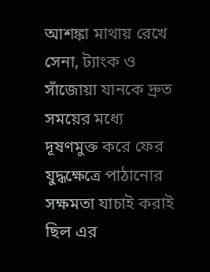আশঙ্কা মাথায় রেখে সেনা, ট্যাংক ও সাঁজোয়া যানকে দ্রুত সময়ের মধ্যে দূষণমুক্ত করে ফের যুদ্ধক্ষেত্রে পাঠানোর সক্ষমতা যাচাই করাই ছিল এর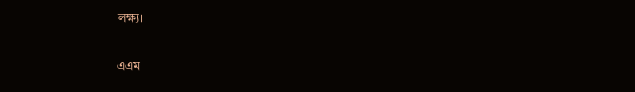লক্ষ্য।

এএম